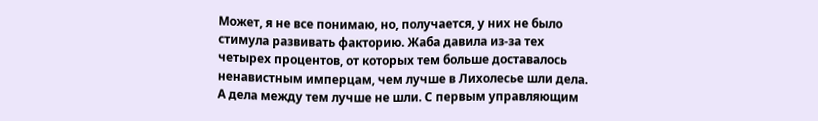Может, я не все понимаю, но, получается, у них не было стимула развивать факторию. Жаба давила из-за тех четырех процентов, от которых тем больше доставалось ненавистным имперцам, чем лучше в Лихолесье шли дела.
А дела между тем лучше не шли. С первым управляющим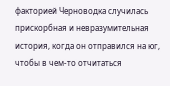факторией Черноводка случилась прискорбная и невразумительная история, когда он отправился на юг, чтобы в чем-то отчитаться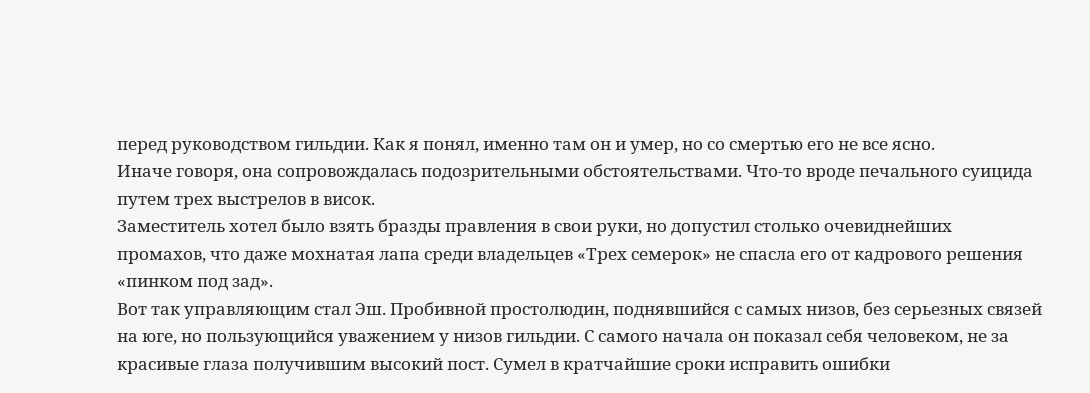перед руководством гильдии. Как я понял, именно там он и умер, но со смертью его не все ясно.
Иначе говоря, она сопровождалась подозрительными обстоятельствами. Что-то вроде печального суицида путем трех выстрелов в висок.
Заместитель хотел было взять бразды правления в свои руки, но допустил столько очевиднейших промахов, что даже мохнатая лапа среди владельцев «Трех семерок» не спасла его от кадрового решения «пинком под зад».
Вот так управляющим стал Эш. Пробивной простолюдин, поднявшийся с самых низов, без серьезных связей на юге, но пользующийся уважением у низов гильдии. С самого начала он показал себя человеком, не за красивые глаза получившим высокий пост. Сумел в кратчайшие сроки исправить ошибки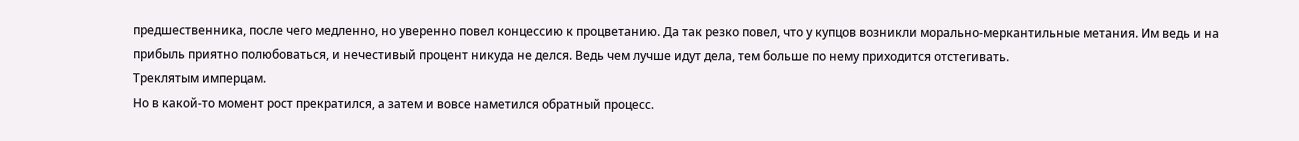предшественника, после чего медленно, но уверенно повел концессию к процветанию. Да так резко повел, что у купцов возникли морально-меркантильные метания. Им ведь и на прибыль приятно полюбоваться, и нечестивый процент никуда не делся. Ведь чем лучше идут дела, тем больше по нему приходится отстегивать.
Треклятым имперцам.
Но в какой-то момент рост прекратился, а затем и вовсе наметился обратный процесс.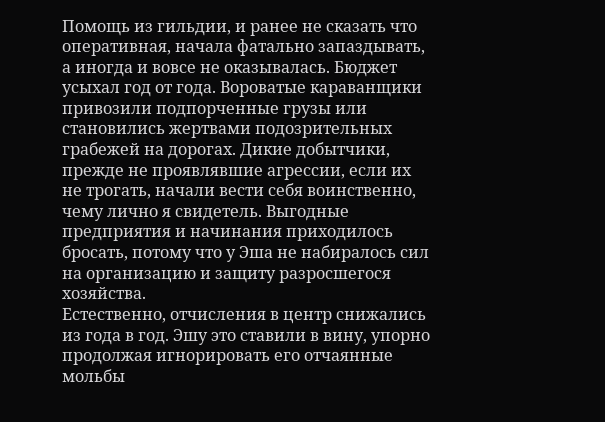Помощь из гильдии, и ранее не сказать что оперативная, начала фатально запаздывать, а иногда и вовсе не оказывалась. Бюджет усыхал год от года. Вороватые караванщики привозили подпорченные грузы или становились жертвами подозрительных грабежей на дорогах. Дикие добытчики, прежде не проявлявшие агрессии, если их не трогать, начали вести себя воинственно, чему лично я свидетель. Выгодные предприятия и начинания приходилось бросать, потому что у Эша не набиралось сил на организацию и защиту разросшегося хозяйства.
Естественно, отчисления в центр снижались из года в год. Эшу это ставили в вину, упорно продолжая игнорировать его отчаянные мольбы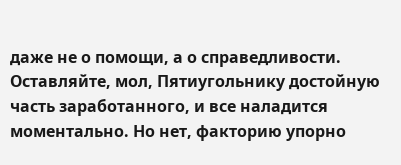даже не о помощи, а о справедливости. Оставляйте, мол, Пятиугольнику достойную часть заработанного, и все наладится моментально. Но нет, факторию упорно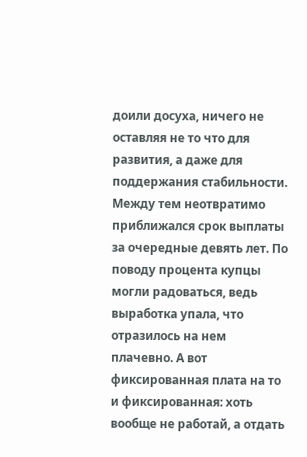доили досуха, ничего не оставляя не то что для развития, а даже для поддержания стабильности.
Между тем неотвратимо приближался срок выплаты за очередные девять лет. По поводу процента купцы могли радоваться, ведь выработка упала, что отразилось на нем плачевно. А вот фиксированная плата на то и фиксированная: хоть вообще не работай, а отдать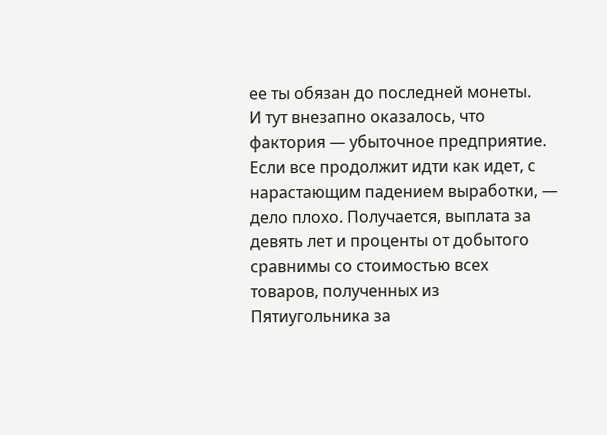ее ты обязан до последней монеты.
И тут внезапно оказалось, что фактория — убыточное предприятие. Если все продолжит идти как идет, с нарастающим падением выработки, — дело плохо. Получается, выплата за девять лет и проценты от добытого сравнимы со стоимостью всех товаров, полученных из Пятиугольника за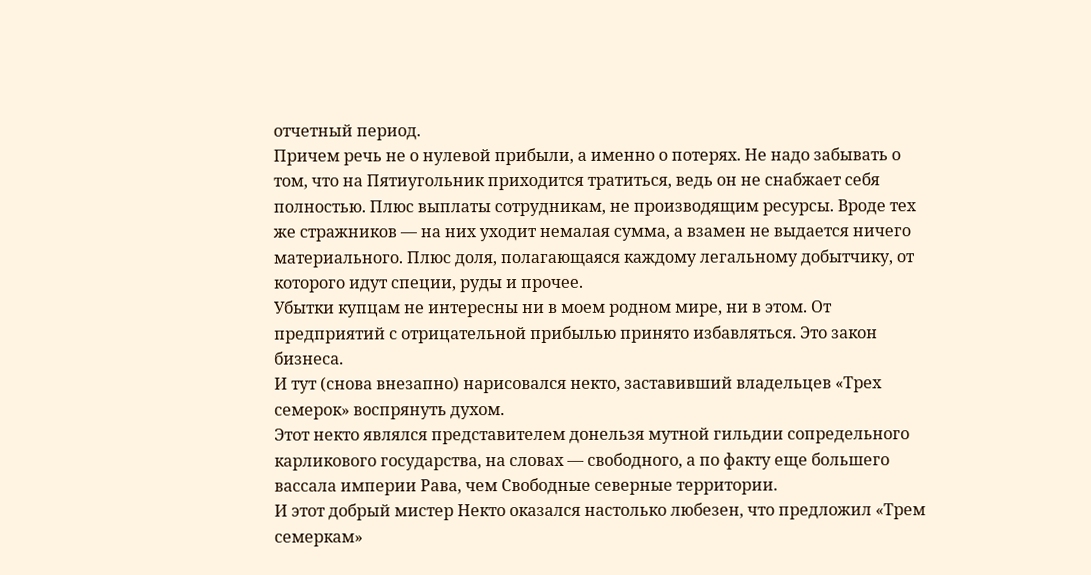отчетный период.
Причем речь не о нулевой прибыли, а именно о потерях. Не надо забывать о том, что на Пятиугольник приходится тратиться, ведь он не снабжает себя полностью. Плюс выплаты сотрудникам, не производящим ресурсы. Вроде тех же стражников — на них уходит немалая сумма, а взамен не выдается ничего материального. Плюс доля, полагающаяся каждому легальному добытчику, от которого идут специи, руды и прочее.
Убытки купцам не интересны ни в моем родном мире, ни в этом. От предприятий с отрицательной прибылью принято избавляться. Это закон бизнеса.
И тут (снова внезапно) нарисовался некто, заставивший владельцев «Трех семерок» воспрянуть духом.
Этот некто являлся представителем донельзя мутной гильдии сопредельного карликового государства, на словах — свободного, а по факту еще большего вассала империи Рава, чем Свободные северные территории.
И этот добрый мистер Некто оказался настолько любезен, что предложил «Трем семеркам»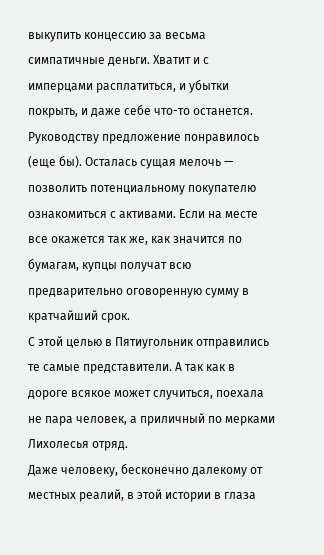выкупить концессию за весьма симпатичные деньги. Хватит и с имперцами расплатиться, и убытки покрыть, и даже себе что-то останется.
Руководству предложение понравилось (еще бы). Осталась сущая мелочь — позволить потенциальному покупателю ознакомиться с активами. Если на месте все окажется так же, как значится по бумагам, купцы получат всю предварительно оговоренную сумму в кратчайший срок.
С этой целью в Пятиугольник отправились те самые представители. А так как в дороге всякое может случиться, поехала не пара человек, а приличный по мерками Лихолесья отряд.
Даже человеку, бесконечно далекому от местных реалий, в этой истории в глаза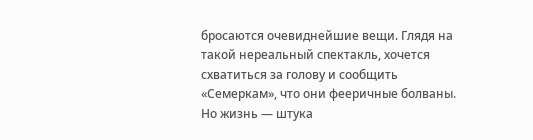бросаются очевиднейшие вещи. Глядя на такой нереальный спектакль, хочется схватиться за голову и сообщить «Семеркам», что они фееричные болваны.
Но жизнь — штука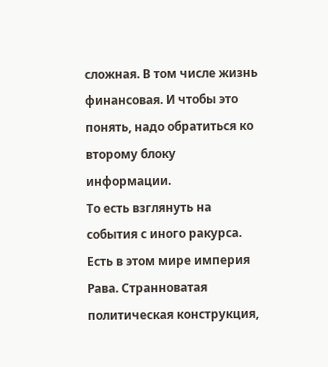сложная. В том числе жизнь финансовая. И чтобы это понять, надо обратиться ко второму блоку информации.
То есть взглянуть на события с иного ракурса.
Есть в этом мире империя Рава. Странноватая политическая конструкция,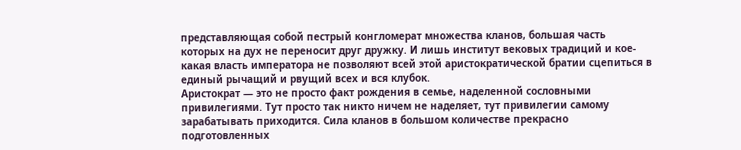представляющая собой пестрый конгломерат множества кланов, большая часть которых на дух не переносит друг дружку. И лишь институт вековых традиций и кое-какая власть императора не позволяют всей этой аристократической братии сцепиться в единый рычащий и рвущий всех и вся клубок.
Аристократ — это не просто факт рождения в семье, наделенной сословными привилегиями. Тут просто так никто ничем не наделяет, тут привилегии самому зарабатывать приходится. Сила кланов в большом количестве прекрасно подготовленных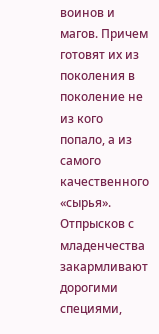воинов и магов. Причем готовят их из поколения в поколение не из кого попало, а из самого качественного «сырья». Отпрысков с младенчества закармливают дорогими специями,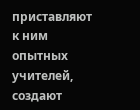приставляют к ним опытных учителей, создают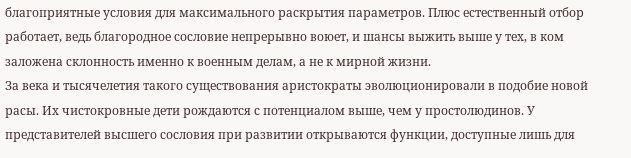благоприятные условия для максимального раскрытия параметров. Плюс естественный отбор работает, ведь благородное сословие непрерывно воюет, и шансы выжить выше у тех, в ком заложена склонность именно к военным делам, а не к мирной жизни.
За века и тысячелетия такого существования аристократы эволюционировали в подобие новой расы. Их чистокровные дети рождаются с потенциалом выше, чем у простолюдинов. У представителей высшего сословия при развитии открываются функции, доступные лишь для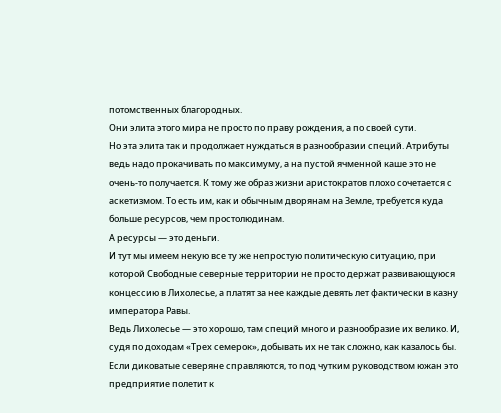потомственных благородных.
Они элита этого мира не просто по праву рождения, а по своей сути.
Но эта элита так и продолжает нуждаться в разнообразии специй. Атрибуты ведь надо прокачивать по максимуму, а на пустой ячменной каше это не очень-то получается. К тому же образ жизни аристократов плохо сочетается с аскетизмом. То есть им, как и обычным дворянам на Земле, требуется куда больше ресурсов, чем простолюдинам.
А ресурсы — это деньги.
И тут мы имеем некую все ту же непростую политическую ситуацию, при которой Свободные северные территории не просто держат развивающуюся концессию в Лихолесье, а платят за нее каждые девять лет фактически в казну императора Равы.
Ведь Лихолесье — это хорошо, там специй много и разнообразие их велико. И, судя по доходам «Трех семерок», добывать их не так сложно, как казалось бы. Если диковатые северяне справляются, то под чутким руководством южан это предприятие полетит к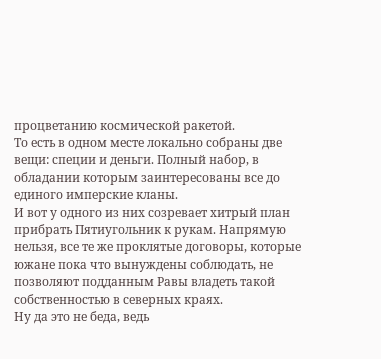процветанию космической ракетой.
То есть в одном месте локально собраны две вещи: специи и деньги. Полный набор, в обладании которым заинтересованы все до единого имперские кланы.
И вот у одного из них созревает хитрый план прибрать Пятиугольник к рукам. Напрямую нельзя, все те же проклятые договоры, которые южане пока что вынуждены соблюдать, не позволяют подданным Равы владеть такой собственностью в северных краях.
Ну да это не беда, ведь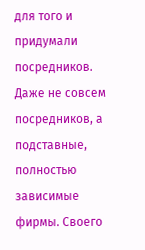для того и придумали посредников. Даже не совсем посредников, а подставные, полностью зависимые фирмы. Своего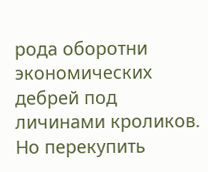рода оборотни экономических дебрей под личинами кроликов.
Но перекупить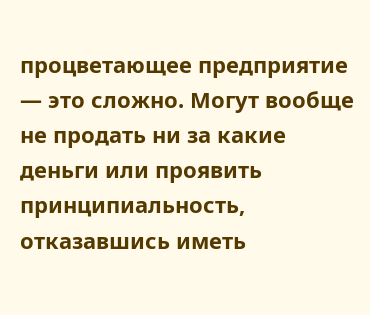процветающее предприятие — это сложно. Могут вообще не продать ни за какие деньги или проявить принципиальность, отказавшись иметь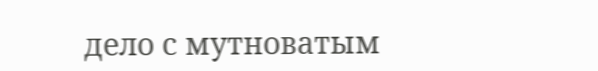дело с мутноватым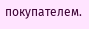покупателем.